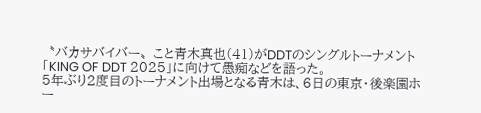〝バカサバイバー〟こと青木真也(41)がDDTのシングルトーナメント「KING OF DDT 2025」に向けて愚痴などを語った。
5年ぶり2度目のトーナメント出場となる青木は、6日の東京・後楽園ホー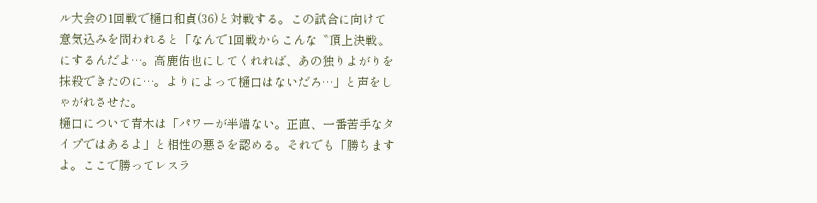ル大会の1回戦で樋口和貞(36)と対戦する。この試合に向けて意気込みを問われると「なんで1回戦からこんな〝頂上決戦〟にするんだよ…。高鹿佑也にしてくれれば、あの独りよがりを抹殺できたのに…。よりによって樋口はないだろ…」と声をしゃがれさせた。
樋口について青木は「パワーが半端ない。正直、一番苦手なタイプではあるよ」と相性の悪さを認める。それでも「勝ちますよ。ここで勝ってレスラ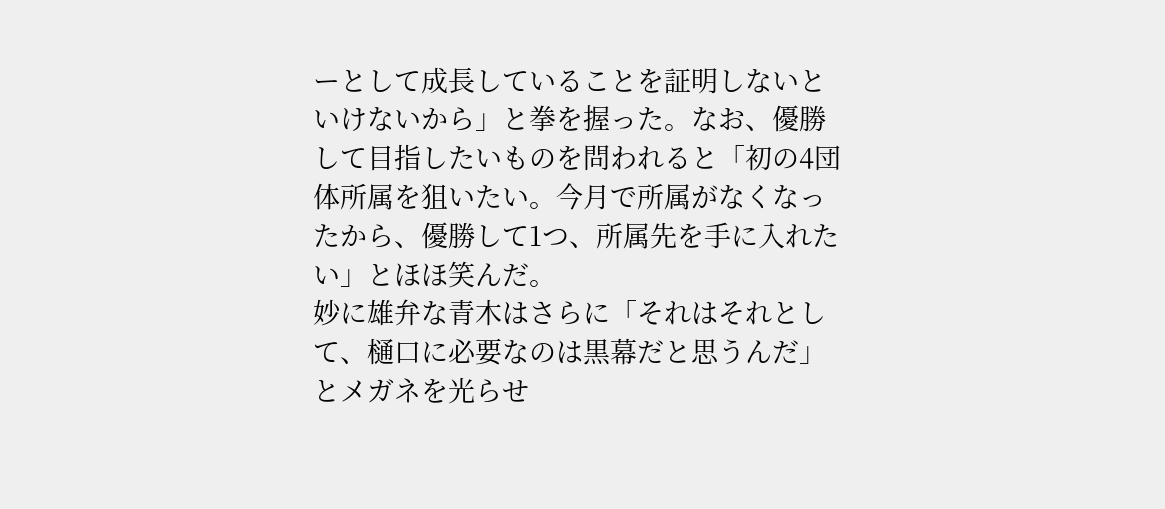ーとして成長していることを証明しないといけないから」と拳を握った。なお、優勝して目指したいものを問われると「初の4団体所属を狙いたい。今月で所属がなくなったから、優勝して1つ、所属先を手に入れたい」とほほ笑んだ。
妙に雄弁な青木はさらに「それはそれとして、樋口に必要なのは黒幕だと思うんだ」とメガネを光らせ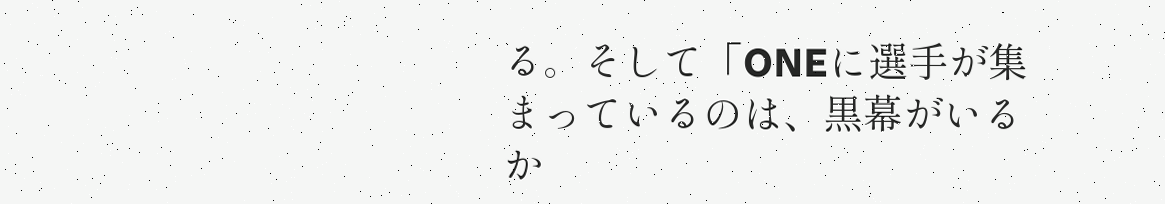る。そして「ONEに選手が集まっているのは、黒幕がいるか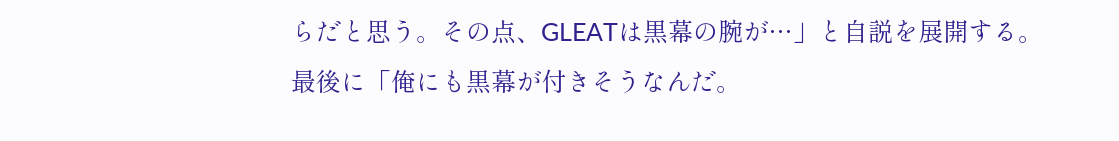らだと思う。その点、GLEATは黒幕の腕が…」と自説を展開する。
最後に「俺にも黒幕が付きそうなんだ。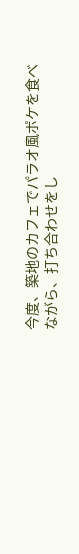今度、築地のカフェでパラオ風ポケを食べながら、打ち合わせをし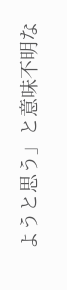ようと思う」と意味不明な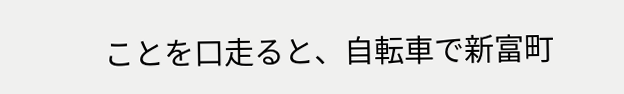ことを口走ると、自転車で新富町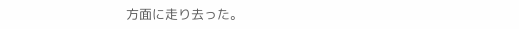方面に走り去った。